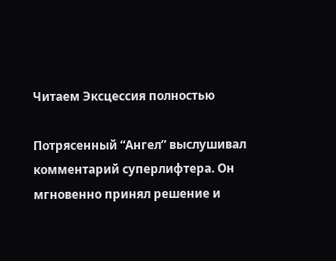Читаем Эксцессия полностью

Потрясенный “Ангел” выслушивал комментарий суперлифтера. Он мгновенно принял решение и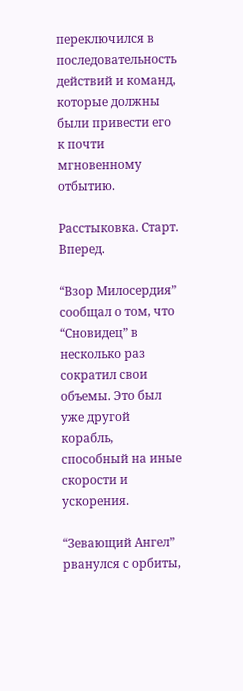переключился в последовательность действий и команд, которые должны были привести его к почти мгновенному отбытию.

Расстыковка. Старт. Вперед.

“Взор Милосердия” сообщал о том, что “Сновидец” в несколько раз сократил свои объемы. Это был уже другой корабль, способный на иные скорости и ускорения.

“Зевающий Ангел” рванулся с орбиты,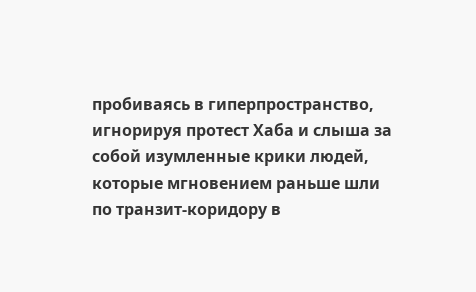пробиваясь в гиперпространство, игнорируя протест Хаба и слыша за собой изумленные крики людей, которые мгновением раньше шли по транзит-коридору в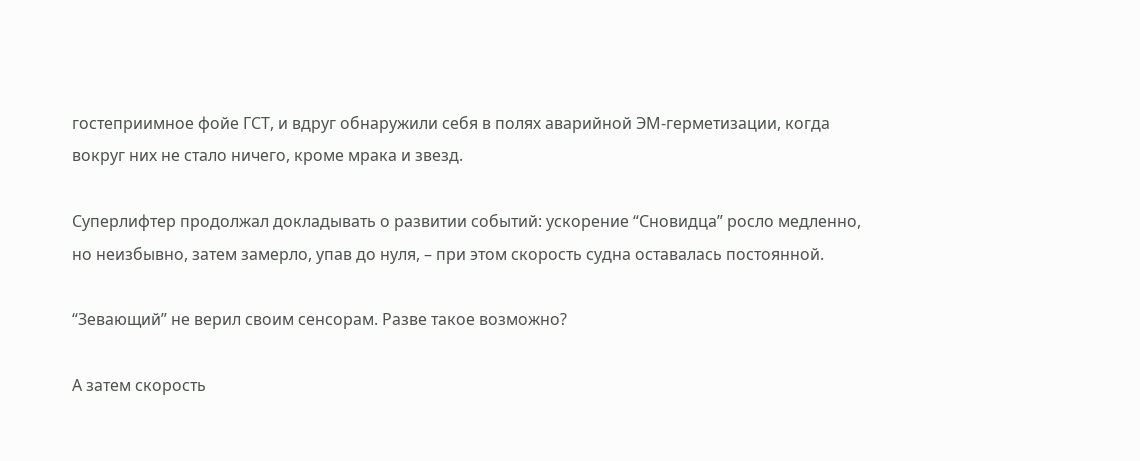гостеприимное фойе ГСТ, и вдруг обнаружили себя в полях аварийной ЭМ-герметизации, когда вокруг них не стало ничего, кроме мрака и звезд.

Суперлифтер продолжал докладывать о развитии событий: ускорение “Сновидца” росло медленно, но неизбывно, затем замерло, упав до нуля, – при этом скорость судна оставалась постоянной.

“Зевающий” не верил своим сенсорам. Разве такое возможно?

А затем скорость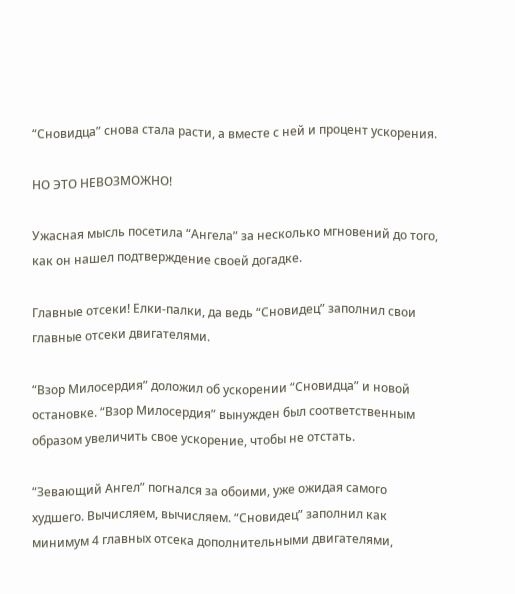“Сновидца” снова стала расти, а вместе с ней и процент ускорения.

НО ЭТО НЕВОЗМОЖНО!

Ужасная мысль посетила “Ангела” за несколько мгновений до того, как он нашел подтверждение своей догадке.

Главные отсеки! Елки-палки, да ведь “Сновидец” заполнил свои главные отсеки двигателями.

“Взор Милосердия” доложил об ускорении “Сновидца” и новой остановке. “Взор Милосердия” вынужден был соответственным образом увеличить свое ускорение, чтобы не отстать.

“Зевающий Ангел” погнался за обоими, уже ожидая самого худшего. Вычисляем, вычисляем. “Сновидец” заполнил как минимум 4 главных отсека дополнительными двигателями,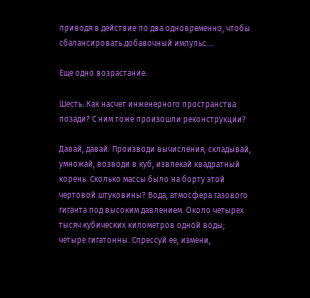приводя в действие по два одновременно, чтобы сбалансировать добавочный импульс….

Еще одно возрастание.

Шесть. Как насчет инженерного пространства позади? С ним тоже произошли реконструкции?

Давай, давай. Производи вычисления, складывай, умножай, возводи в куб, извлекай квадратный корень. Сколько массы было на борту этой чертовой штуковины? Вода, атмосфера газового гиганта под высоким давлением. Около четырех тысяч кубических километров одной воды; четыре гигатонны. Спрессуй ее, измени,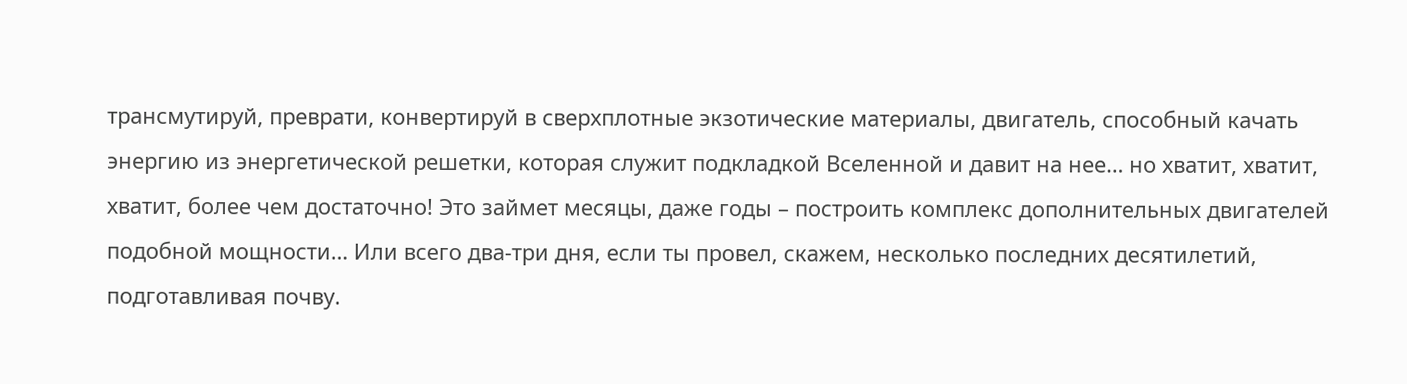трансмутируй, преврати, конвертируй в сверхплотные экзотические материалы, двигатель, способный качать энергию из энергетической решетки, которая служит подкладкой Вселенной и давит на нее… но хватит, хватит, хватит, более чем достаточно! Это займет месяцы, даже годы – построить комплекс дополнительных двигателей подобной мощности… Или всего два-три дня, если ты провел, скажем, несколько последних десятилетий, подготавливая почву.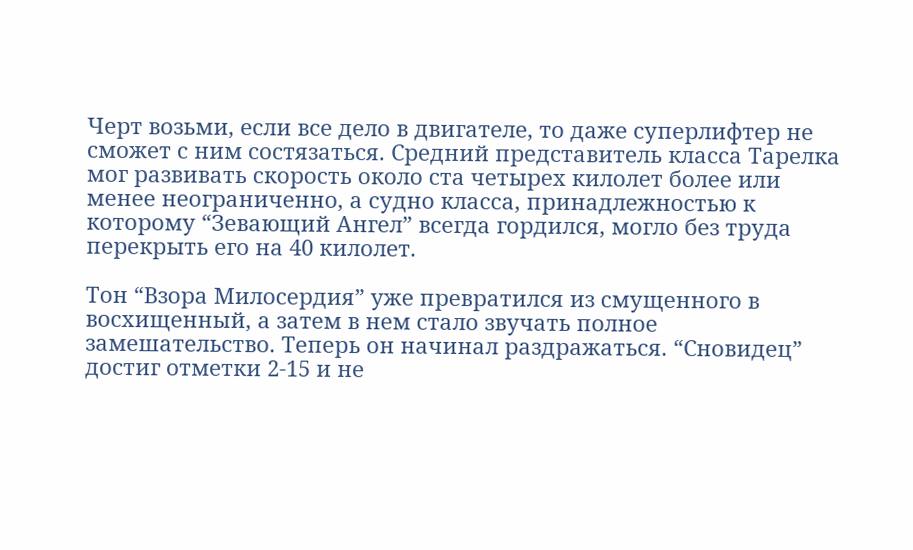Черт возьми, если все дело в двигателе, то даже суперлифтер не сможет с ним состязаться. Средний представитель класса Тарелка мог развивать скорость около ста четырех килолет более или менее неограниченно, а судно класса, принадлежностью к которому “Зевающий Ангел” всегда гордился, могло без труда перекрыть его на 40 килолет.

Тон “Взора Милосердия” уже превратился из смущенного в восхищенный, а затем в нем стало звучать полное замешательство. Теперь он начинал раздражаться. “Сновидец” достиг отметки 2-15 и не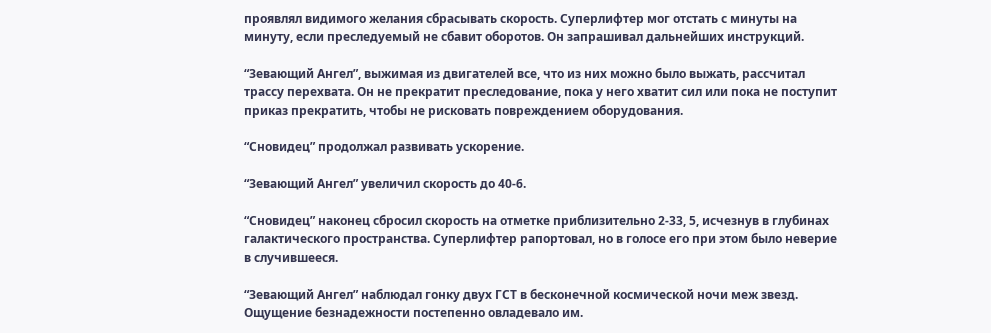проявлял видимого желания сбрасывать скорость. Суперлифтер мог отстать с минуты на минуту, если преследуемый не сбавит оборотов. Он запрашивал дальнейших инструкций.

“Зевающий Ангел”, выжимая из двигателей все, что из них можно было выжать, рассчитал трассу перехвата. Он не прекратит преследование, пока у него хватит сил или пока не поступит приказ прекратить, чтобы не рисковать повреждением оборудования.

“Сновидец” продолжал развивать ускорение.

“Зевающий Ангел” увеличил скорость до 40-6.

“Сновидец” наконец сбросил скорость на отметке приблизительно 2-33, 5, исчезнув в глубинах галактического пространства. Суперлифтер рапортовал, но в голосе его при этом было неверие в случившееся.

“Зевающий Ангел” наблюдал гонку двух ГСТ в бесконечной космической ночи меж звезд. Ощущение безнадежности постепенно овладевало им.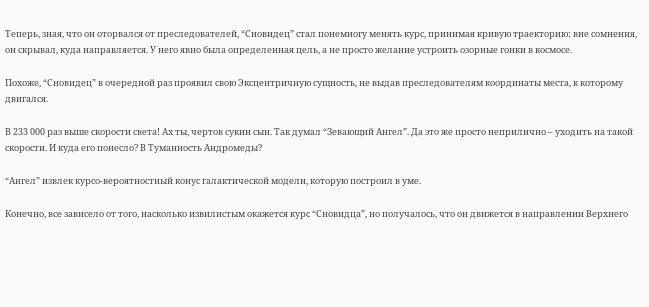Теперь, зная, что он оторвался от преследователей, “Сновидец” стал понемногу менять курс, принимая кривую траекторию: вне сомнения, он скрывал, куда направляется. У него явно была определенная цель, а не просто желание устроить озорные гонки в космосе.

Похоже, “Сновидец” в очередной раз проявил свою Эксцентричную сущность, не выдав преследователям координаты места, к которому двигался.

В 233 000 раз выше скорости света! Ах ты, чертов сукин сын. Так думал “Зевающий Ангел”. Да это же просто неприлично – уходить на такой скорости. И куда его понесло? В Туманность Андромеды?

“Ангел” извлек курсо-вероятностный конус галактической модели, которую построил в уме.

Конечно, все зависело от того, насколько извилистым окажется курс “Сновидца”, но получалось, что он движется в направлении Верхнего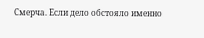Смерча. Если дело обстояло именно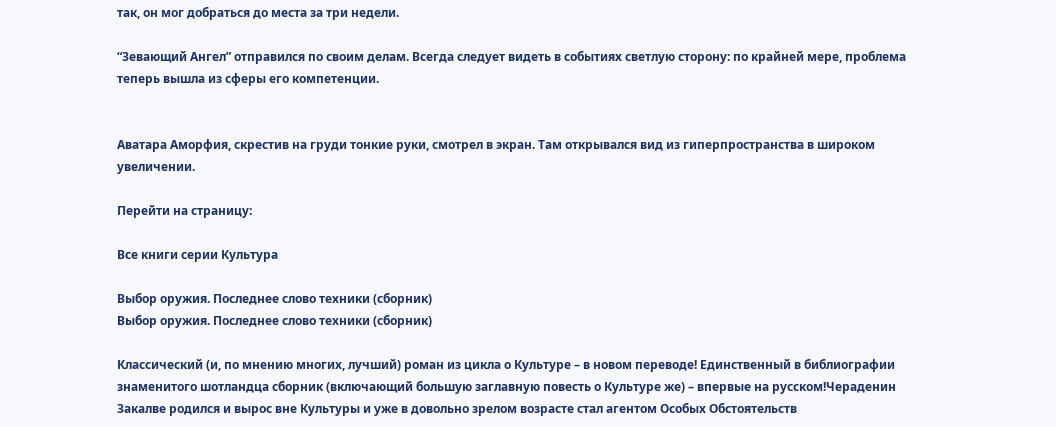так, он мог добраться до места за три недели.

“Зевающий Ангел” отправился по своим делам. Всегда следует видеть в событиях светлую сторону: по крайней мере, проблема теперь вышла из сферы его компетенции.


Аватара Аморфия, скрестив на груди тонкие руки, смотрел в экран. Там открывался вид из гиперпространства в широком увеличении.

Перейти на страницу:

Все книги серии Культура

Выбор оружия. Последнее слово техники (сборник)
Выбор оружия. Последнее слово техники (сборник)

Классический (и, по мнению многих, лучший) роман из цикла о Культуре – в новом переводе! Единственный в библиографии знаменитого шотландца сборник (включающий большую заглавную повесть о Культуре же) – впервые на русском!Чераденин Закалве родился и вырос вне Культуры и уже в довольно зрелом возрасте стал агентом Особых Обстоятельств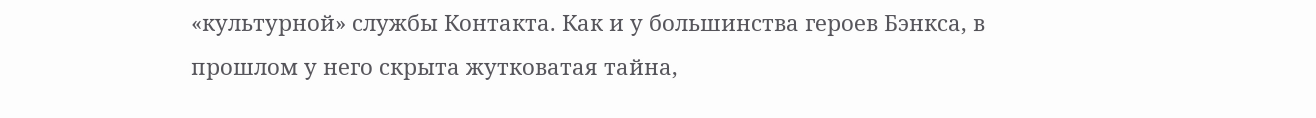«культурной» службы Контакта. Как и у большинства героев Бэнкса, в прошлом у него скрыта жутковатая тайна,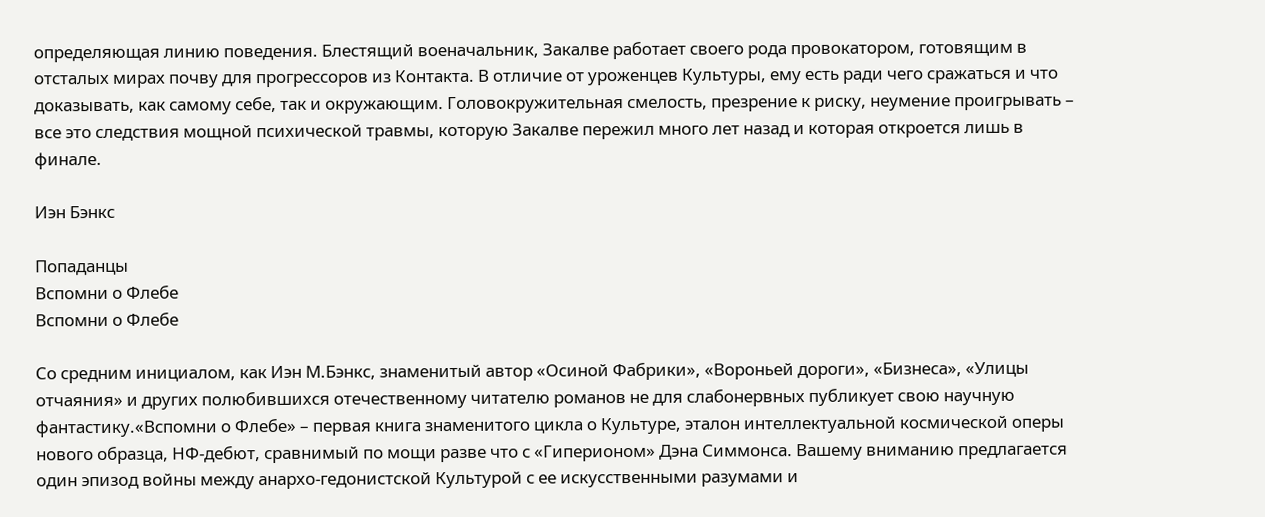определяющая линию поведения. Блестящий военачальник, Закалве работает своего рода провокатором, готовящим в отсталых мирах почву для прогрессоров из Контакта. В отличие от уроженцев Культуры, ему есть ради чего сражаться и что доказывать, как самому себе, так и окружающим. Головокружительная смелость, презрение к риску, неумение проигрывать – все это следствия мощной психической травмы, которую Закалве пережил много лет назад и которая откроется лишь в финале.

Иэн Бэнкс

Попаданцы
Вспомни о Флебе
Вспомни о Флебе

Со средним инициалом, как Иэн М.Бэнкс, знаменитый автор «Осиной Фабрики», «Вороньей дороги», «Бизнеса», «Улицы отчаяния» и других полюбившихся отечественному читателю романов не для слабонервных публикует свою научную фантастику.«Вспомни о Флебе» – первая книга знаменитого цикла о Культуре, эталон интеллектуальной космической оперы нового образца, НФ-дебют, сравнимый по мощи разве что с «Гиперионом» Дэна Симмонса. Вашему вниманию предлагается один эпизод войны между анархо-гедонистской Культурой с ее искусственными разумами и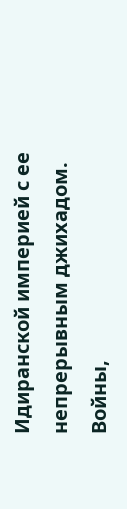Идиранской империей с ее непрерывным джихадом. Войны,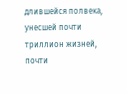длившейся полвека, унесшей почти триллион жизней, почти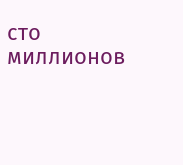сто миллионов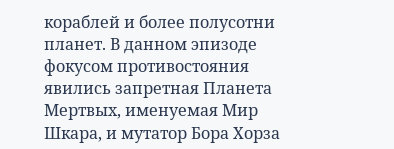кораблей и более полусотни планет. В данном эпизоде фокусом противостояния явились запретная Планета Мертвых, именуемая Мир Шкара, и мутатор Бора Хорза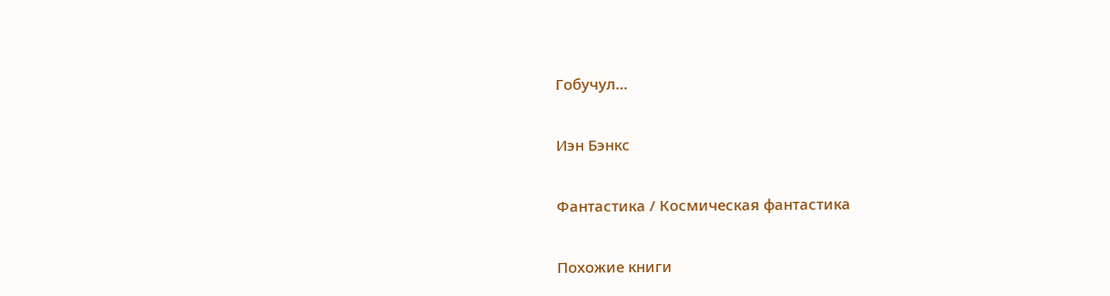Гобучул…

Иэн Бэнкс

Фантастика / Космическая фантастика

Похожие книги